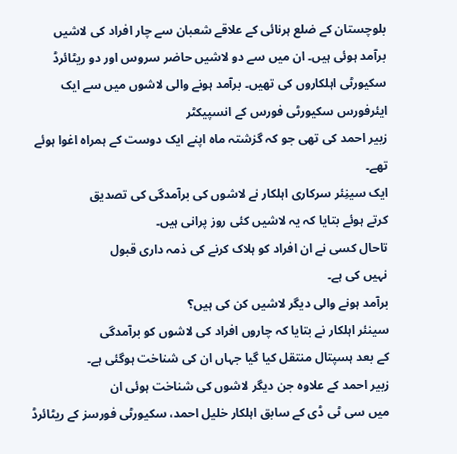بلوچستان کے ضلع ہرنائی کے علاقے شعبان سے چار افراد کی لاشیں برآمد ہوئی ہیں۔ ان میں سے دو لاشیں حاضر سروس اور دو ریٹائرڈ سکیورٹی اہلکاروں کی تھیں۔ برآمد ہونے والی لاشوں میں سے ایک ایئرفورس سکیورٹی فورس کے انسپیکٹر
زبیر احمد کی تھی جو کہ گزشتہ ماہ اپنے ایک دوست کے ہمراہ اغوا ہوئے تھے۔
ایک سینِئر سرکاری اہلکار نے لاشوں کی برآمدگی کی تصدیق
کرتے ہوئے بتایا کہ یہ لاشیں کئی روز پرانی ہیں۔
تاحال کسی نے ان افراد کو ہلاک کرنے کی ذمہ داری قبول
نہیں کی ہے۔
برآمد ہونے والی دیگر لاشیں کن کی ہیں؟
سینئر اہلکار نے بتایا کہ چاروں افراد کی لاشوں کو برآمدگی
کے بعد ہسپتال منتقل کیا گیا جہاں ان کی شناخت ہوگئی ہے۔
زبیر احمد کے علاوہ جن دیگر لاشوں کی شناخت ہوئی ان
میں سی ٹی ڈی کے سابق اہلکار خلیل احمد، سکیورٹی فورسز کے ریٹائرڈ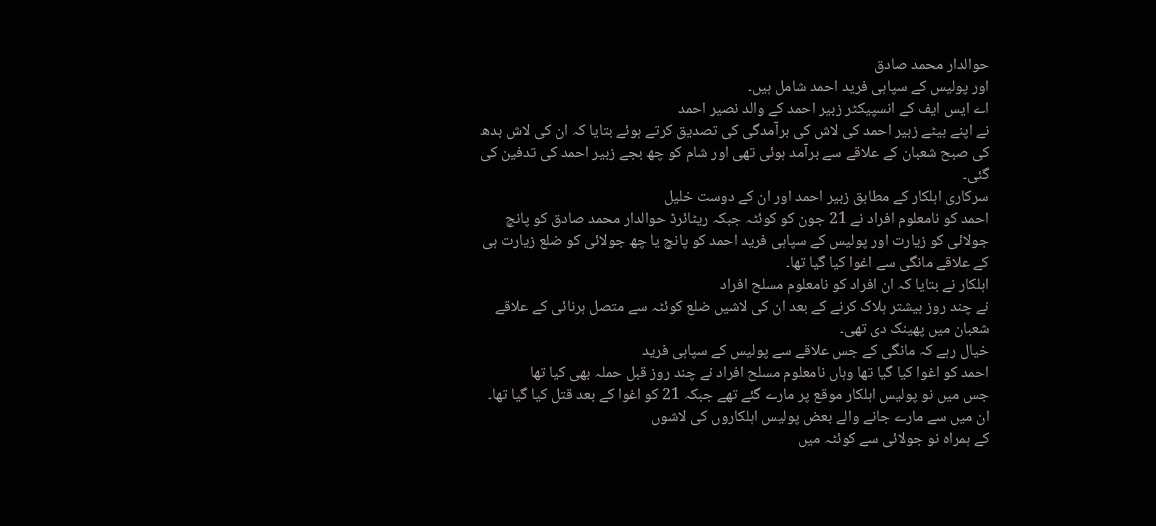حوالدار محمد صادق
اور پولیس کے سپاہی فرید احمد شامل ہیں۔
اے ایس ایف کے انسپیکٹر زبیر احمد کے والد نصیر احمد
نے اپنے بیٹے زبیر احمد کی لاش کی برآمدگی کی تصدیق کرتے ہوئے بتایا کہ ان کی لاش بدھ
کی صبح شعبان کے علاقے سے برآمد ہوئی تھی اور شام کو چھ بجے زبیر احمد کی تدفین کی
گئی۔
سرکاری اہلکار کے مطابق زبیر احمد اور ان کے دوست خلیل
احمد کو نامعلوم افراد نے 21 جون کو کوئٹہ جبکہ ریٹائرڈ حوالدار محمد صادق کو پانچ
جولائی کو زیارت اور پولیس کے سپاہی فرید احمد کو پانچ یا چھ جولائی کو ضلع زیارت ہی
کے علاقے مانگی سے اغوا کیا گیا تھا۔
اہلکار نے بتایا کہ ان افراد کو نامعلوم مسلح افراد
نے چند روز بیشتر ہلاک کرنے کے بعد ان کی لاشیں ضلع کوئٹہ سے متصل ہرنائی کے علاقے
شعبان میں پھینک دی تھی۔
خیال رہے کہ مانگی کے جس علاقے سے پولیس کے سپاہی فرید
احمد کو اغوا کیا گیا تھا وہاں نامعلوم مسلح افراد نے چند روز قبل حملہ بھی کیا تھا
جس میں نو پولیس اہلکار موقع پر مارے گئے تھے جبکہ 21 کو اغوا کے بعد قتل کیا گیا تھا۔
ان میں سے مارے جانے والے بعض پولیس اہلکاروں کی لاشوں
کے ہمراہ نو جولائی سے کوئٹہ میں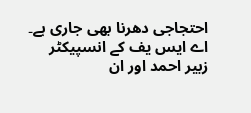احتجاجی دھرنا بھی جاری ہے۔
اے ایس یف کے انسپیکٹر زبیر احمد اور ان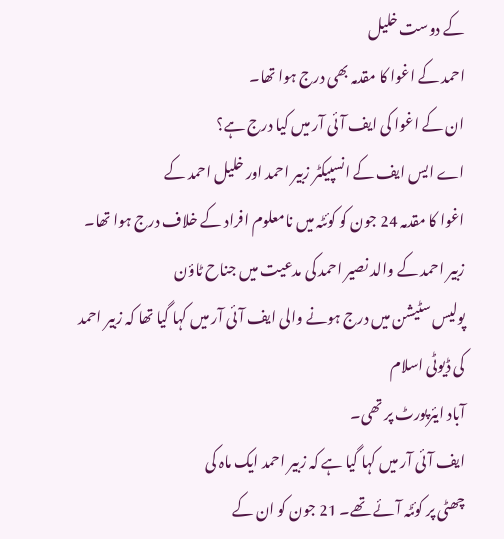کے دوست خلیل
احمد کے اغوا کا مقدمہ بھی درج ہوا تھا۔
ان کے اغوا کی ایف آئی آر میں کیا درج ہے؟
اے ایس ایف کے انسپیکٹر زبیر احمد اور خلیل احمد کے
اغوا کا مقدمہ 24 جون کو کوئٹہ میں نامعلوم افراد کے خلاف درج ہوا تھا۔
زبیر احمد کے والد نصیر احمد کی مدعیت میں جناح ٹاؤن
پولیس سٹیشن میں درج ہونے والی ایف آئی آر میں کہا گیا تھا کہ زبیر احمد کی ڈیوٹی اسلام
آباد ایئرپورٹ پر تھی۔
ایف آئی آر میں کہا گیا ہے کہ زبیر احمد ایک ماہ کی
چھٹی پر کوئٹہ آئے تھے۔ 21 جون کو ان کے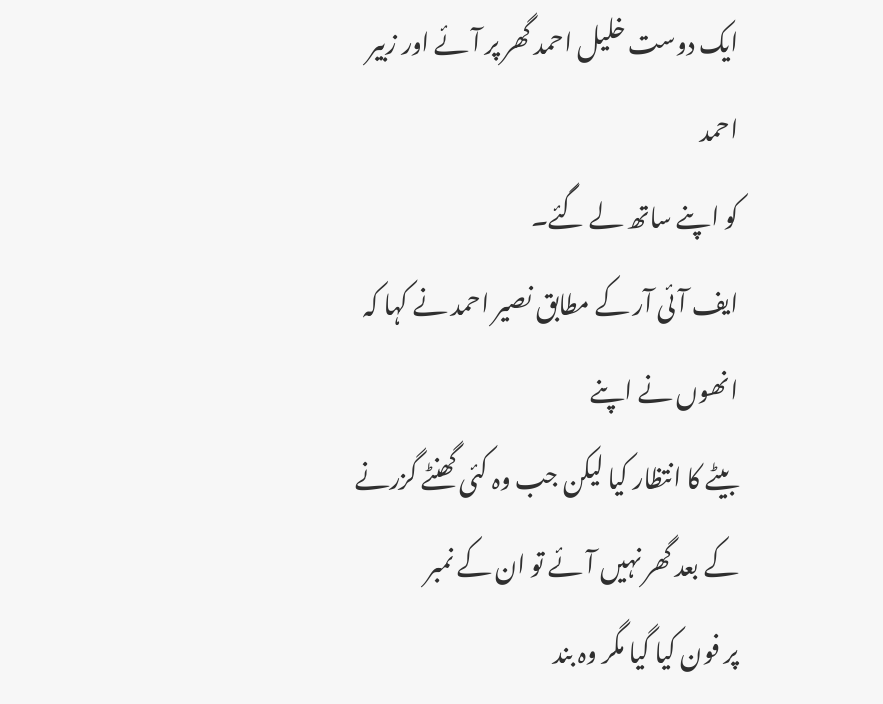ایک دوست خلیل احمد گھر پر آئے اور زبیر احمد
کو اپنے ساتھ لے گئے۔
ایف آئی آر کے مطابق نصیر احمد نے کہا کہ انھوں نے اپنے
بیٹے کا انتظار کیا لیکن جب وہ کئی گھنٹے گزرنے کے بعد گھر نہیں آئے تو ان کے نمبر
پر فون کیا گیا مگر وہ بند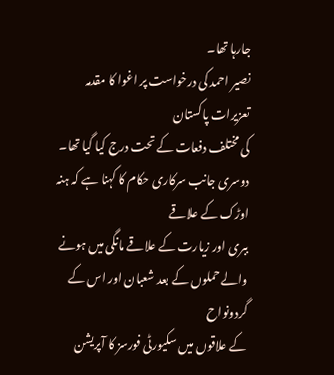جارہا تھا۔
نصیر احمد کی درخواست پر اغوا کا مقدمہ تعزیرات پاکستان
کی مختلف دفعات کے تحت درج کیا گیا تھا۔
دوسری جانب سرکاری حکام کا کہنا ہے کہ ہنہ اوڑک کے علاقے
ببری اور زیارت کے علاقے مانگی میں ہونے والے حملوں کے بعد شعبان اور اس کے گردونواح
کے علاقوں میں سکیورٹی فورسز کا آپریشن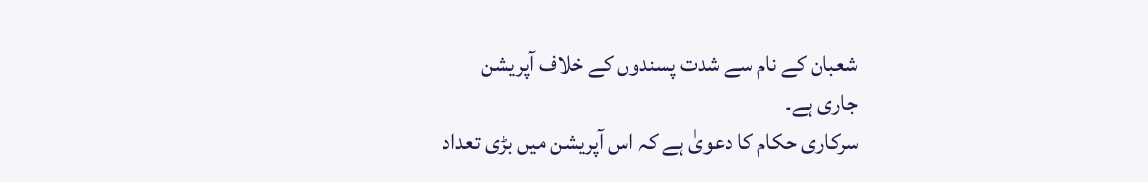شعبان کے نام سے شدت پسندوں کے خلاف آپریشن
جاری ہے۔
سرکاری حکام کا دعویٰ ہے کہ اس آپریشن میں بڑی تعداد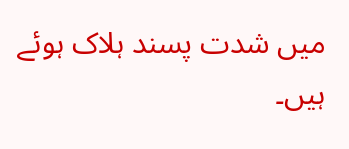میں شدت پسند ہلاک ہوئے ہیں۔